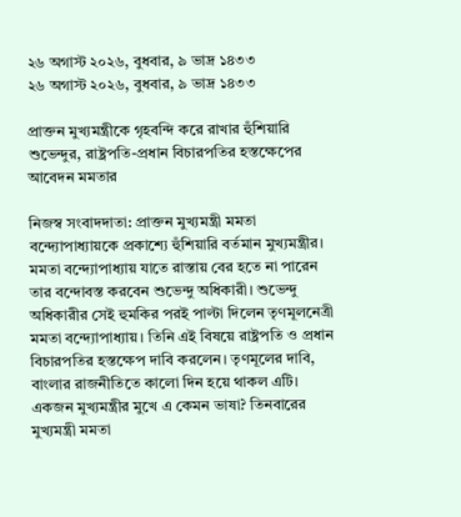২৬ অগাস্ট ২০২৬, বুধবার, ৯ ভাদ্র ১৪৩৩
২৬ অগাস্ট ২০২৬, বুধবার, ৯ ভাদ্র ১৪৩৩

প্রাক্তন মুখ্যমন্ত্রীকে গৃহবন্দি করে রাখার হুঁশিয়ারি শুভেন্দুর, রাষ্ট্রপতি-প্রধান বিচারপতির হস্তক্ষেপের আবেদন মমতার

নিজস্ব সংবাদদাতা: প্রাক্তন মুখ্যমন্ত্রী মমতা বন্দ্যোপাধ্যায়কে প্রকাশ্যে হুঁশিয়ারি বর্তমান মুখ্যমন্ত্রীর। মমতা বন্দ্যোপাধ্যায় যাতে রাস্তায় বের হতে না পারেন তার বন্দোবস্ত করবেন শুভেন্দু অধিকারী। শুভেন্দু অধিকারীর সেই হুমকির পরই পাল্টা দিলেন তৃণমূলনেত্রী মমতা বন্দ্যোপাধ্যায়। তিনি এই বিষয়ে রাষ্ট্রপতি ও প্রধান বিচারপতির হস্তক্ষেপ দাবি করলেন। তৃণমূলের দাবি, বাংলার রাজনীতিতে কালো দিন হয়ে থাকল এটি। একজন মুখ্যমন্ত্রীর মুখে এ কেমন ভাষা? তিনবারের মুখ্যমন্ত্রী মমতা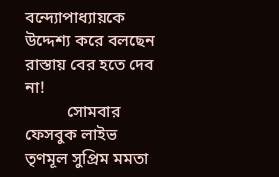বন্দ্যোপাধ্যায়কে উদ্দেশ্য করে বলছেন রাস্তায় বের হতে দেব না!
          সোমবার ফেসবুক লাইভ তৃণমূল সুপ্রিম মমতা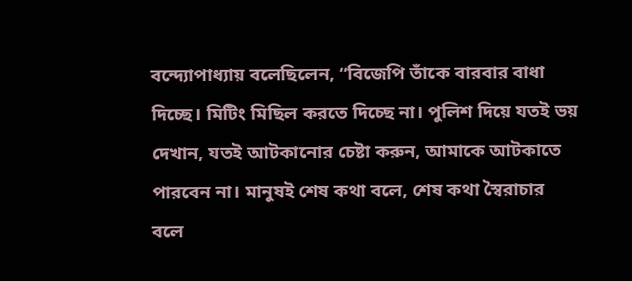বন্দ্যোপাধ্যায় বলেছিলেন, “বিজেপি তাঁকে বারবার বাধা দিচ্ছে। মিটিং মিছিল করতে দিচ্ছে না। পুলিশ দিয়ে যতই ভয় দেখান, যতই আটকানোর চেষ্টা করুন, আমাকে আটকাতে পারবেন না। মানুষই শেষ কথা বলে, শেষ কথা স্বৈরাচার বলে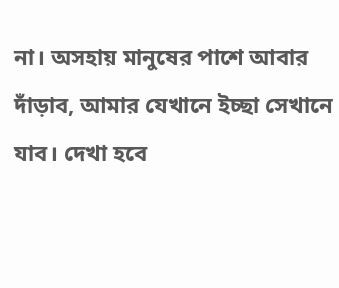না। অসহায় মানুষের পাশে আবার দাঁড়াব, আমার যেখানে ইচ্ছা সেখানে যাব। দেখা হবে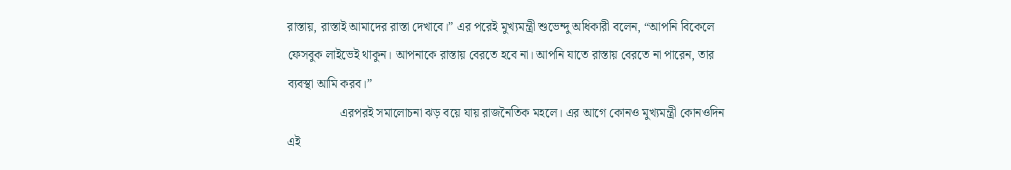রাস্তায়, রাস্তাই আমাদের রাস্তা দেখাবে।” এর পরেই মুখ্যমন্ত্রী শুভেন্দু অধিকারী বলেন, “আপনি বিকেলে ফেসবুক লাইভেই থাকুন। আপনাকে রাস্তায় বেরতে হবে না। আপনি যাতে রাস্তায় বেরতে না পারেন, তার ব্যবস্থা আমি করব।”
                 এরপরই সমালোচনা ঝড় বয়ে যায় রাজনৈতিক মহলে। এর আগে কোনও মুখ্যমন্ত্রী কোনওদিন এই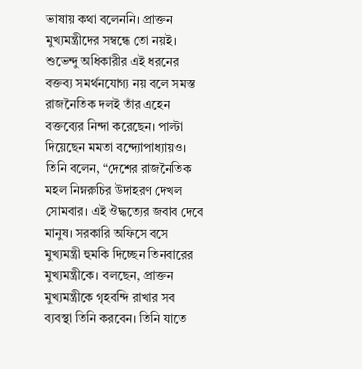ভাষায় কথা বলেননি। প্রাক্তন মুখ্যমন্ত্রীদের সম্বন্ধে তো নয়ই। শুভেন্দু অধিকারীর এই ধরনের বক্তব্য সমর্থনযোগ্য নয় বলে সমস্ত রাজনৈতিক দলই তাঁর এহেন বক্তব্যের নিন্দা করেছেন। পাল্টা দিয়েছেন মমতা বন্দ্যোপাধ্যায়ও। তিনি বলেন, “দেশের রাজনৈতিক মহল নিম্নরুচির উদাহরণ দেখল সোমবার। এই ঔদ্ধত্যের জবাব দেবে মানুষ। সরকারি অফিসে বসে মুখ্যমন্ত্রী হুমকি দিচ্ছেন তিনবারের মুখ্যমন্ত্রীকে। বলছেন, প্রাক্তন মুখ্যমন্ত্রীকে গৃহবন্দি রাখার সব ব্যবস্থা তিনি করবেন। তিনি যাতে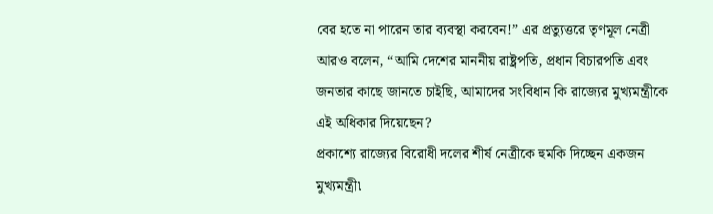বের হতে না পারেন তার ব্যবস্থা করবেন!” এর প্রত্যুত্তরে তৃণমূল নেত্রী আরও বলেন, “আমি দেশের মাননীয় রাষ্ট্রপতি, প্রধান বিচারপতি এবং জনতার কাছে জানতে চাইছি, আমাদের সংবিধান কি রাজ্যের মুখ্যমন্ত্রীকে এই অধিকার দিয়েছেন?
প্রকাশ্যে রাজ্যের বিরোধী দলের শীর্ষ নেত্রীকে হুমকি দিচ্ছেন একজন মুখ্যমন্ত্রী৷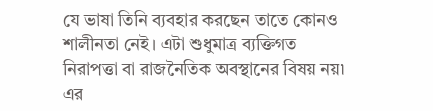যে ভাষা তিনি ব্যবহার করছেন তাতে কোনও শালীনতা নেই। এটা শুধুমাত্র ব্যক্তিগত নিরাপত্তা বা রাজনৈতিক অবস্থানের বিষয় নয়৷ এর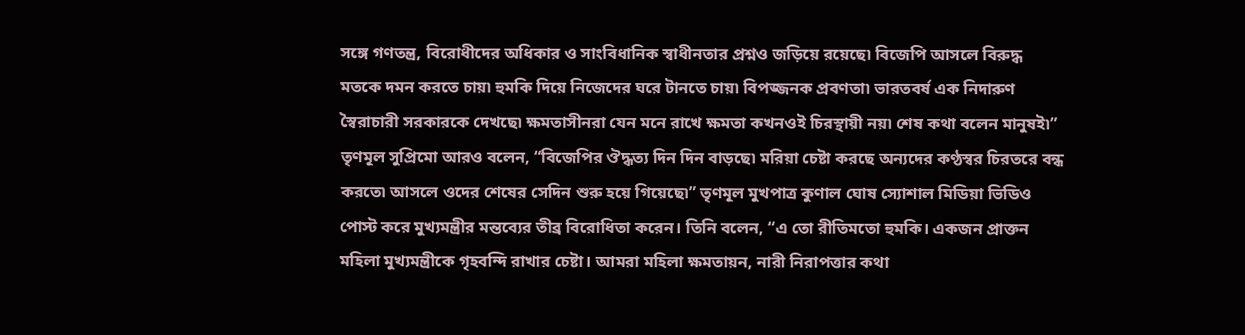সঙ্গে গণতন্ত্র, বিরোধীদের অধিকার ও সাংবিধানিক স্বাধীনতার প্রশ্নও জড়িয়ে রয়েছে৷ বিজেপি আসলে বিরুদ্ধ মতকে দমন করতে চায়৷ হুমকি দিয়ে নিজেদের ঘরে টানতে চায়৷ বিপজ্জনক প্রবণতা৷ ভারতবর্ষ এক নিদারুণ স্বৈরাচারী সরকারকে দেখছে৷ ক্ষমতাসীনরা যেন মনে রাখে ক্ষমতা কখনওই চিরস্থায়ী নয়৷ শেষ কথা বলেন মানুষই৷” তৃণমূল সুপ্রিমো আরও বলেন, “বিজেপির ঔদ্ধত্য দিন দিন বাড়ছে৷ মরিয়া চেষ্টা করছে অন্যদের কণ্ঠস্বর চিরতরে বন্ধ করতে৷ আসলে ওদের শেষের সেদিন শুরু হয়ে গিয়েছে৷” তৃণমূল মুখপাত্র কুণাল ঘোষ স্যোশাল মিডিয়া ভিডিও পোস্ট করে মুখ্যমন্ত্রীর মন্তব্যের তীব্র বিরোধিতা করেন। তিনি বলেন, “এ তো রীতিমতো হুমকি। একজন প্রাক্তন মহিলা মুখ্যমন্ত্রীকে গৃহবন্দি রাখার চেষ্টা। আমরা মহিলা ক্ষমতায়ন, নারী নিরাপত্তার কথা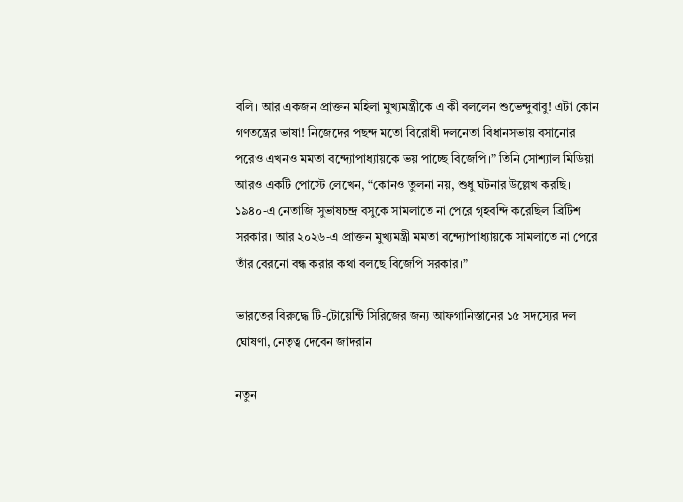বলি। আর একজন প্রাক্তন মহিলা মুখ্যমন্ত্রীকে এ কী বললেন শুভেন্দুবাবু! এটা কোন গণতন্ত্রের ভাষা! নিজেদের পছন্দ মতো বিরোধী দলনেতা বিধানসভায় বসানোর পরেও এখনও মমতা বন্দ্যোপাধ্যায়কে ভয় পাচ্ছে বিজেপি।” তিনি সোশ্যাল মিডিয়া আরও একটি পোস্টে লেখেন, “কোনও তুলনা নয়, শুধু ঘটনার উল্লেখ করছি।
১৯৪০-এ নেতাজি সুভাষচন্দ্র বসুকে সামলাতে না পেরে গৃহবন্দি করেছিল ব্রিটিশ সরকার। আর ২০২৬-এ প্রাক্তন মুখ্যমন্ত্রী মমতা বন্দ্যোপাধ্যায়কে সামলাতে না পেরে তাঁর বেরনো বন্ধ করার কথা বলছে বিজেপি সরকার।”

ভারতের বিরুদ্ধে টি-টোয়েন্টি সিরিজের জন্য আফগানিস্তানের ১৫ সদস্যের দল ঘোষণা, নেতৃত্ব দেবেন জাদরান

নতুন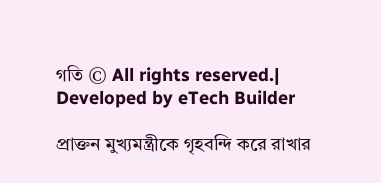গতি © All rights reserved.| Developed by eTech Builder

প্রাক্তন মুখ্যমন্ত্রীকে গৃহবন্দি করে রাখার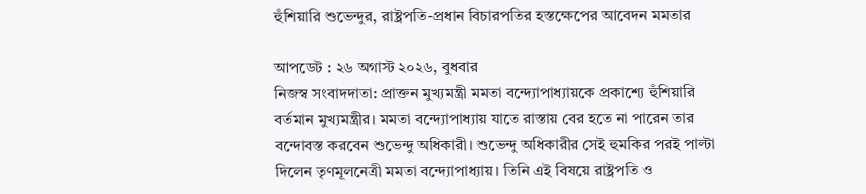হুঁশিয়ারি শুভেন্দুর, রাষ্ট্রপতি-প্রধান বিচারপতির হস্তক্ষেপের আবেদন মমতার

আপডেট : ২৬ অগাস্ট ২০২৬, বুধবার
নিজস্ব সংবাদদাতা: প্রাক্তন মুখ্যমন্ত্রী মমতা বন্দ্যোপাধ্যায়কে প্রকাশ্যে হুঁশিয়ারি বর্তমান মুখ্যমন্ত্রীর। মমতা বন্দ্যোপাধ্যায় যাতে রাস্তায় বের হতে না পারেন তার বন্দোবস্ত করবেন শুভেন্দু অধিকারী। শুভেন্দু অধিকারীর সেই হুমকির পরই পাল্টা দিলেন তৃণমূলনেত্রী মমতা বন্দ্যোপাধ্যায়। তিনি এই বিষয়ে রাষ্ট্রপতি ও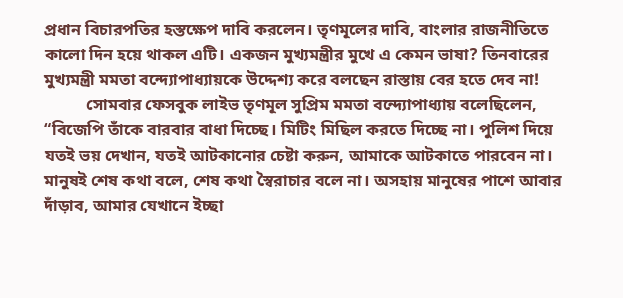প্রধান বিচারপতির হস্তক্ষেপ দাবি করলেন। তৃণমূলের দাবি, বাংলার রাজনীতিতে কালো দিন হয়ে থাকল এটি। একজন মুখ্যমন্ত্রীর মুখে এ কেমন ভাষা? তিনবারের মুখ্যমন্ত্রী মমতা বন্দ্যোপাধ্যায়কে উদ্দেশ্য করে বলছেন রাস্তায় বের হতে দেব না!
          সোমবার ফেসবুক লাইভ তৃণমূল সুপ্রিম মমতা বন্দ্যোপাধ্যায় বলেছিলেন, “বিজেপি তাঁকে বারবার বাধা দিচ্ছে। মিটিং মিছিল করতে দিচ্ছে না। পুলিশ দিয়ে যতই ভয় দেখান, যতই আটকানোর চেষ্টা করুন, আমাকে আটকাতে পারবেন না। মানুষই শেষ কথা বলে, শেষ কথা স্বৈরাচার বলে না। অসহায় মানুষের পাশে আবার দাঁড়াব, আমার যেখানে ইচ্ছা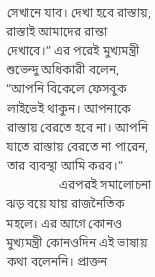সেখানে যাব। দেখা হবে রাস্তায়, রাস্তাই আমাদের রাস্তা দেখাবে।” এর পরেই মুখ্যমন্ত্রী শুভেন্দু অধিকারী বলেন, “আপনি বিকেলে ফেসবুক লাইভেই থাকুন। আপনাকে রাস্তায় বেরতে হবে না। আপনি যাতে রাস্তায় বেরতে না পারেন, তার ব্যবস্থা আমি করব।”
                 এরপরই সমালোচনা ঝড় বয়ে যায় রাজনৈতিক মহলে। এর আগে কোনও মুখ্যমন্ত্রী কোনওদিন এই ভাষায় কথা বলেননি। প্রাক্তন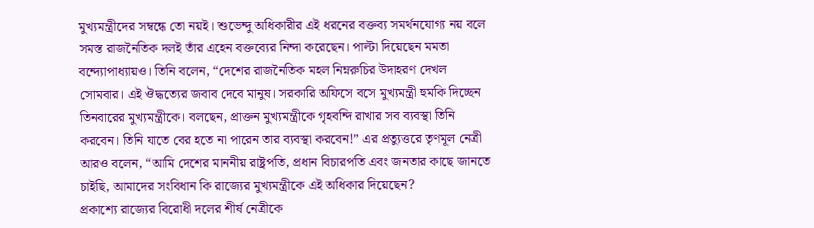মুখ্যমন্ত্রীদের সম্বন্ধে তো নয়ই। শুভেন্দু অধিকারীর এই ধরনের বক্তব্য সমর্থনযোগ্য নয় বলে সমস্ত রাজনৈতিক দলই তাঁর এহেন বক্তব্যের নিন্দা করেছেন। পাল্টা দিয়েছেন মমতা বন্দ্যোপাধ্যায়ও। তিনি বলেন, “দেশের রাজনৈতিক মহল নিম্নরুচির উদাহরণ দেখল সোমবার। এই ঔদ্ধত্যের জবাব দেবে মানুষ। সরকারি অফিসে বসে মুখ্যমন্ত্রী হুমকি দিচ্ছেন তিনবারের মুখ্যমন্ত্রীকে। বলছেন, প্রাক্তন মুখ্যমন্ত্রীকে গৃহবন্দি রাখার সব ব্যবস্থা তিনি করবেন। তিনি যাতে বের হতে না পারেন তার ব্যবস্থা করবেন!” এর প্রত্যুত্তরে তৃণমূল নেত্রী আরও বলেন, “আমি দেশের মাননীয় রাষ্ট্রপতি, প্রধান বিচারপতি এবং জনতার কাছে জানতে চাইছি, আমাদের সংবিধান কি রাজ্যের মুখ্যমন্ত্রীকে এই অধিকার দিয়েছেন?
প্রকাশ্যে রাজ্যের বিরোধী দলের শীর্ষ নেত্রীকে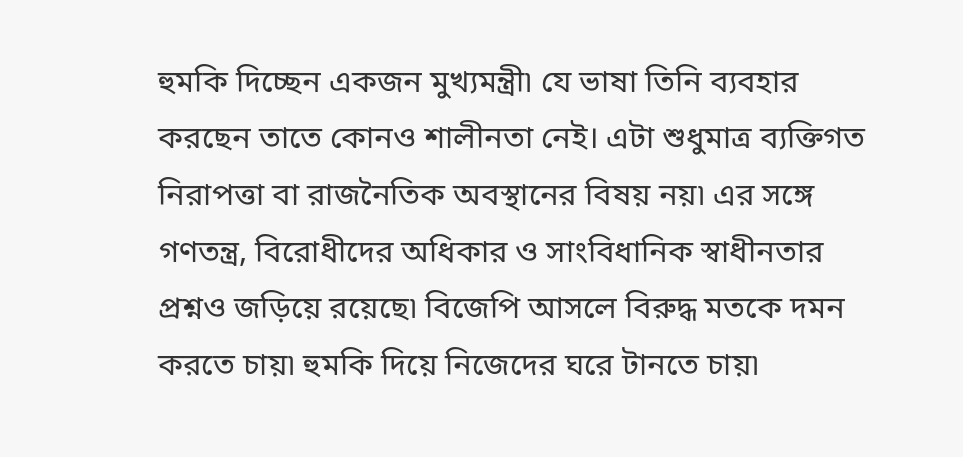হুমকি দিচ্ছেন একজন মুখ্যমন্ত্রী৷ যে ভাষা তিনি ব্যবহার করছেন তাতে কোনও শালীনতা নেই। এটা শুধুমাত্র ব্যক্তিগত নিরাপত্তা বা রাজনৈতিক অবস্থানের বিষয় নয়৷ এর সঙ্গে গণতন্ত্র, বিরোধীদের অধিকার ও সাংবিধানিক স্বাধীনতার প্রশ্নও জড়িয়ে রয়েছে৷ বিজেপি আসলে বিরুদ্ধ মতকে দমন করতে চায়৷ হুমকি দিয়ে নিজেদের ঘরে টানতে চায়৷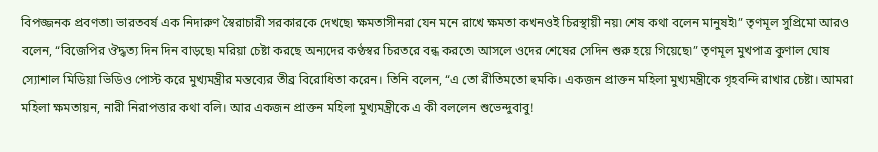বিপজ্জনক প্রবণতা৷ ভারতবর্ষ এক নিদারুণ স্বৈরাচারী সরকারকে দেখছে৷ ক্ষমতাসীনরা যেন মনে রাখে ক্ষমতা কখনওই চিরস্থায়ী নয়৷ শেষ কথা বলেন মানুষই৷” তৃণমূল সুপ্রিমো আরও বলেন, “বিজেপির ঔদ্ধত্য দিন দিন বাড়ছে৷ মরিয়া চেষ্টা করছে অন্যদের কণ্ঠস্বর চিরতরে বন্ধ করতে৷ আসলে ওদের শেষের সেদিন শুরু হয়ে গিয়েছে৷” তৃণমূল মুখপাত্র কুণাল ঘোষ স্যোশাল মিডিয়া ভিডিও পোস্ট করে মুখ্যমন্ত্রীর মন্তব্যের তীব্র বিরোধিতা করেন। তিনি বলেন, “এ তো রীতিমতো হুমকি। একজন প্রাক্তন মহিলা মুখ্যমন্ত্রীকে গৃহবন্দি রাখার চেষ্টা। আমরা মহিলা ক্ষমতায়ন, নারী নিরাপত্তার কথা বলি। আর একজন প্রাক্তন মহিলা মুখ্যমন্ত্রীকে এ কী বললেন শুভেন্দুবাবু!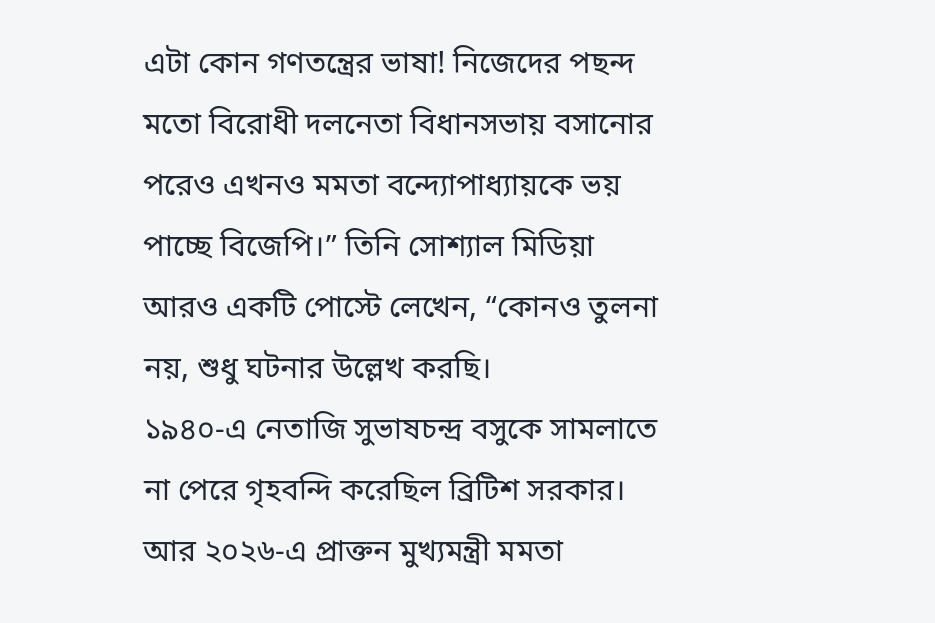এটা কোন গণতন্ত্রের ভাষা! নিজেদের পছন্দ মতো বিরোধী দলনেতা বিধানসভায় বসানোর পরেও এখনও মমতা বন্দ্যোপাধ্যায়কে ভয় পাচ্ছে বিজেপি।” তিনি সোশ্যাল মিডিয়া আরও একটি পোস্টে লেখেন, “কোনও তুলনা নয়, শুধু ঘটনার উল্লেখ করছি।
১৯৪০-এ নেতাজি সুভাষচন্দ্র বসুকে সামলাতে না পেরে গৃহবন্দি করেছিল ব্রিটিশ সরকার। আর ২০২৬-এ প্রাক্তন মুখ্যমন্ত্রী মমতা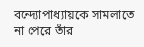বন্দ্যোপাধ্যায়কে সামলাতে না পেরে তাঁর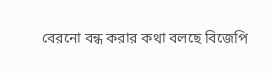বেরনো বন্ধ করার কথা বলছে বিজেপি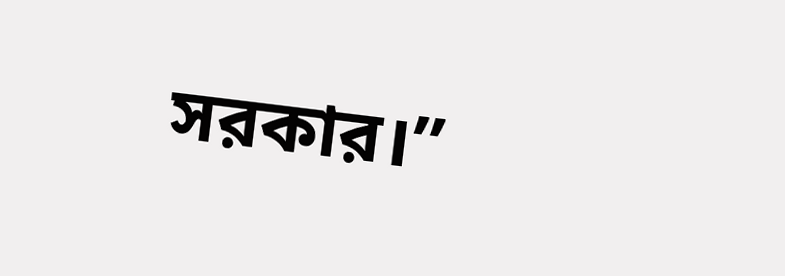সরকার।”